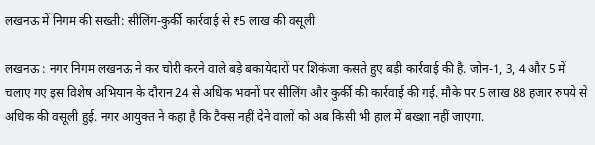लखनऊ में निगम की सख्ती: सीलिंग-कुर्की कार्रवाई से ₹5 लाख की वसूली

लखनऊ : नगर निगम लखनऊ ने कर चोरी करने वाले बड़े बकायेदारों पर शिकंजा कसते हुए बड़ी कार्रवाई की है. जोन-1, 3, 4 और 5 में चलाए गए इस विशेष अभियान के दौरान 24 से अधिक भवनों पर सीलिंग और कुर्की की कार्रवाई की गई. मौके पर 5 लाख 88 हजार रुपये से अधिक की वसूली हुई. नगर आयुक्त ने कहा है कि टैक्स नहीं देने वालों को अब किसी भी हाल में बख्शा नहीं जाएगा.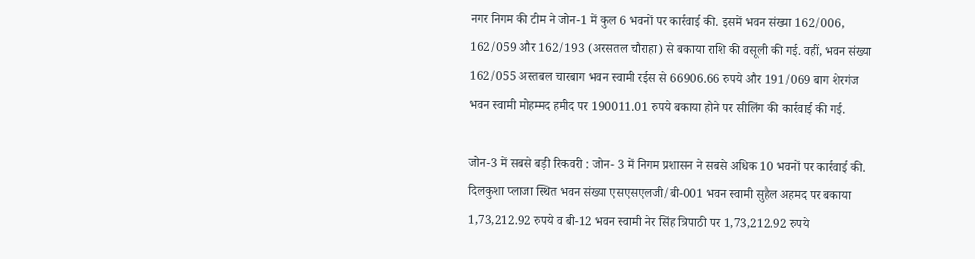नगर निगम की टीम ने जोन-1 में कुल 6 भवनों पर कार्रवाई की. इसमें भवन संख्या 162/006, 162/059 और 162/193 (अरसतल चौराहा) से बकाया राशि की वसूली की गई. वहीं, भवन संख्या 162/055 अस्तबल चारबाग भवन स्वामी रईस से 66906.66 रुपये और 191/069 बाग शेरगंज भवन स्वामी मोहम्मद हमीद पर 190011.01 रुपये बकाया होने पर सीलिंग की कार्रवाई की गई.

जोन-3 में सबसे बड़ी रिकवरी : जोन- 3 में निगम प्रशासन ने सबसे अधिक 10 भवनों पर कार्रवाई की. दिलकुशा प्लाजा स्थित भवन संख्या एसएसएलजी/बी-001 भवन स्वामी सुहैल अहमद पर बकाया 1,73,212.92 रुपये व बी-12 भवन स्वामी नेर सिंह त्रिपाठी पर 1,73,212.92 रुपये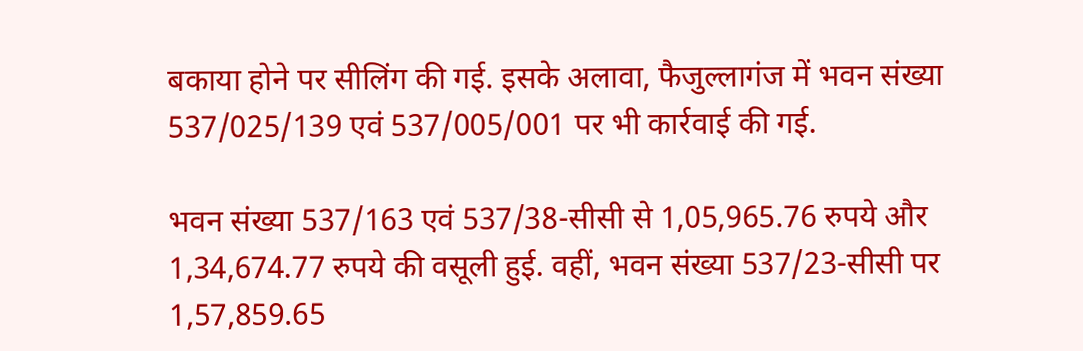बकाया होने पर सीलिंग की गई. इसके अलावा, फैजुल्लागंज में भवन संख्या 537/025/139 एवं 537/005/001 पर भी कार्रवाई की गई.

भवन संख्या 537/163 एवं 537/38-सीसी से 1,05,965.76 रुपये और 1,34,674.77 रुपये की वसूली हुई. वहीं, भवन संख्या 537/23-सीसी पर 1,57,859.65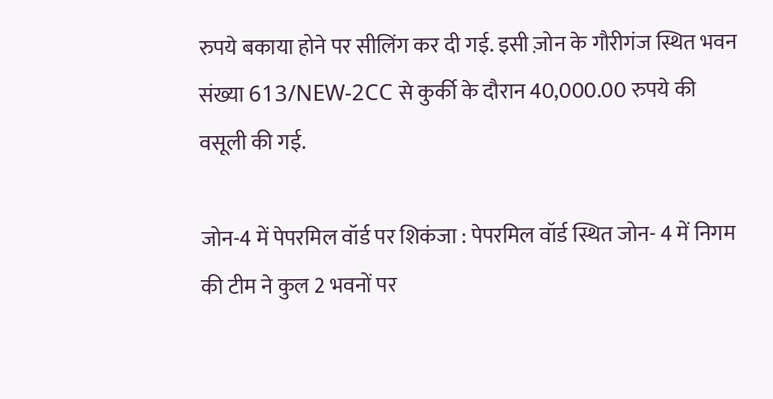रुपये बकाया होने पर सीलिंग कर दी गई. इसी ज़ोन के गौरीगंज स्थित भवन संख्या 613/NEW-2CC से कुर्की के दौरान 40,000.00 रुपये की वसूली की गई.

जोन-4 में पेपरमिल वॉर्ड पर शिकंजा : पेपरमिल वॉर्ड स्थित जोन- 4 में निगम की टीम ने कुल 2 भवनों पर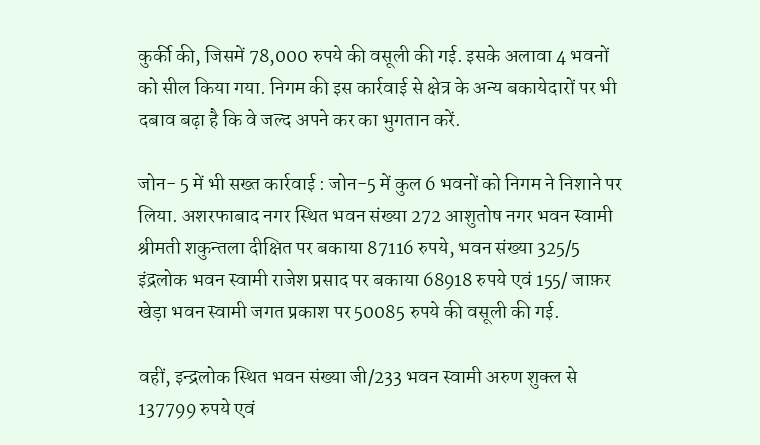कुर्की की, जिसमें 78,000 रुपये की वसूली की गई. इसके अलावा 4 भवनों को सील किया गया. निगम की इस कार्रवाई से क्षेत्र के अन्य बकायेदारों पर भी दबाव बढ़ा है कि वे जल्द अपने कर का भुगतान करें.

जोन- 5 में भी सख्त कार्रवाई : जोन-5 में कुल 6 भवनों को निगम ने निशाने पर लिया. अशरफाबाद नगर स्थित भवन संख्या 272 आशुतोष नगर भवन स्वामी श्रीमती शकुन्तला दीक्षित पर बकाया 87116 रुपये, भवन संख्या 325/5 इंद्रलोक भवन स्वामी राजेश प्रसाद पर बकाया 68918 रुपये एवं 155/ जाफ़र खेड़ा भवन स्वामी जगत प्रकाश पर 50085 रुपये की वसूली की गई.

वहीं, इन्द्रलोक स्थित भवन संख्या जी/233 भवन स्वामी अरुण शुक्ल से 137799 रुपये एवं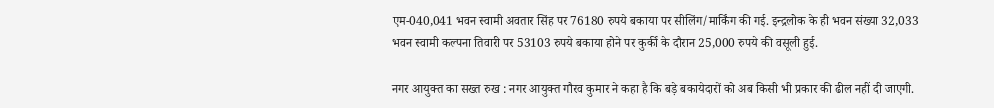एम-040,041 भवन स्वामी अवतार सिंह पर 76180 रुपये बकाया पर सीलिंग/मार्किंग की गई. इन्द्रलोक के ही भवन संख्या 32,033 भवन स्वामी कल्पना तिवारी पर 53103 रुपये बकाया होने पर कुर्की के दौरान 25,000 रुपये की वसूली हुई.

नगर आयुक्त का सख्त रुख : नगर आयुक्त गौरव कुमार ने कहा है कि बड़े बकायेदारों को अब किसी भी प्रकार की ढील नहीं दी जाएगी.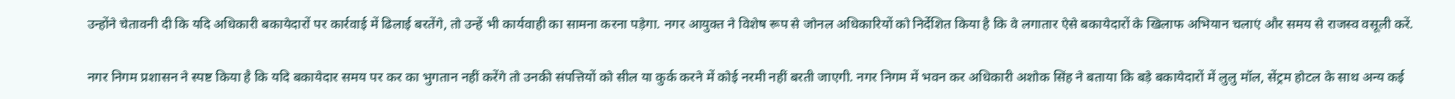उन्होंने चेतावनी दी कि यदि अधिकारी बकायेदारों पर कार्रवाई में ढिलाई बरतेंगे, तो उन्हें भी कार्यवाही का सामना करना पड़ेगा. नगर आयुक्त ने विशेष रूप से जोनल अधिकारियों को निर्देशित किया है कि वे लगातार ऐसे बकायेदारों के खिलाफ अभियान चलाएं और समय से राजस्व वसूली करें.

नगर निगम प्रशासन ने स्पष्ट किया है कि यदि बकायेदार समय पर कर का भुगतान नहीं करेंगे तो उनकी संपत्तियों को सील या कुर्क करने में कोई नरमी नहीं बरती जाएगी. नगर निगम में भवन कर अधिकारी अशोक सिंह ने बताया कि बड़े बकायेदारों में लुलु मॉल, सेंट्रम होटल के साथ अन्य कई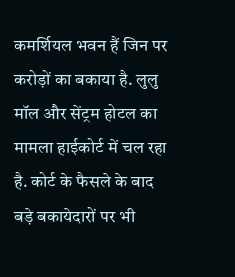कमर्शियल भवन हैं जिन पर करोड़ों का बकाया है. लुलु मॉल और सेंट्रम होटल का मामला हाईकोर्ट में चल रहा है. कोर्ट के फैसले के बाद बड़े बकायेदारों पर भी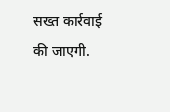सख्त कार्रवाई की जाएगी.